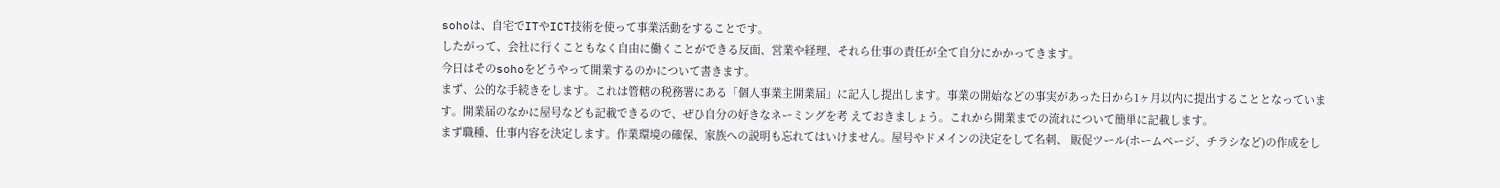sohoは、自宅でITやICT技術を使って事業活動をすることです。
したがって、会社に行くこともなく自由に働くことができる反面、営業や経理、それら仕事の責任が全て自分にかかってきます。
今日はそのsohoをどうやって開業するのかについて書きます。
まず、公的な手続きをします。これは管轄の税務署にある「個人事業主開業届」に記入し提出します。事業の開始などの事実があった日から1ヶ月以内に提出することとなっています。開業届のなかに屋号なども記載できるので、ぜひ自分の好きなネーミングを考 えておきましょう。これから開業までの流れについて簡単に記載します。
まず職種、仕事内容を決定します。作業環境の確保、家族への説明も忘れてはいけません。屋号やドメインの決定をして名刺、 販促ツール(ホームページ、チラシなど)の作成をし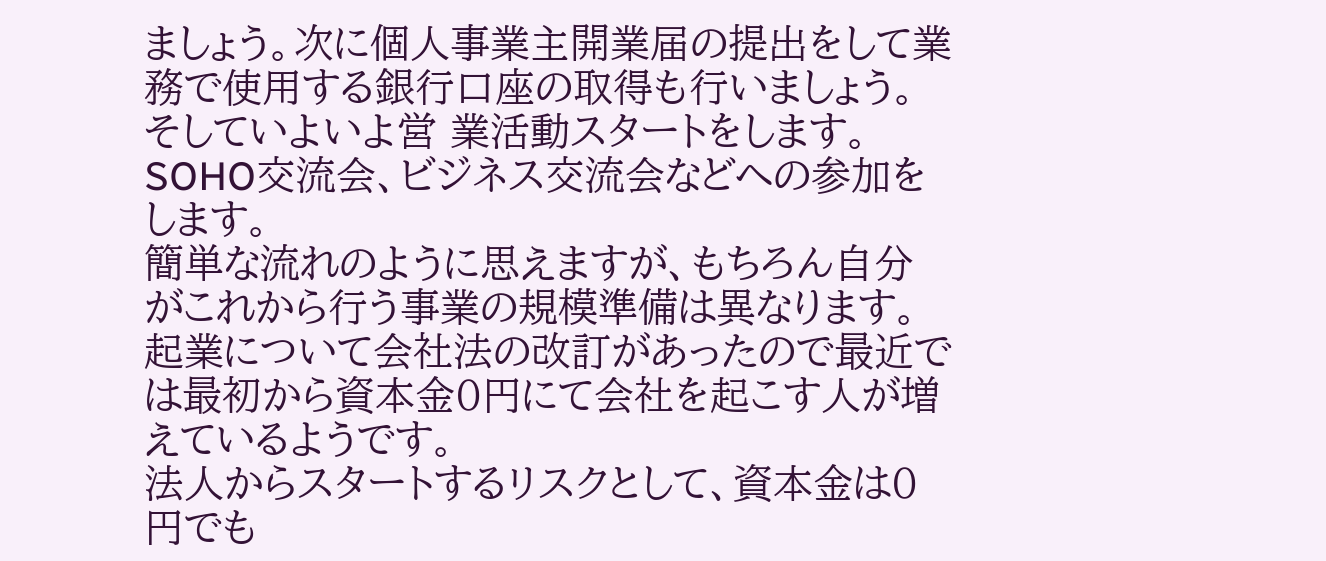ましょう。次に個人事業主開業届の提出をして業務で使用する銀行口座の取得も行いましょう。そしていよいよ営 業活動スタートをします。SOHO交流会、ビジネス交流会などへの参加をします。
簡単な流れのように思えますが、もちろん自分がこれから行う事業の規模準備は異なります。
起業について会社法の改訂があったので最近では最初から資本金0円にて会社を起こす人が増えているようです。
法人からスタートするリスクとして、資本金は0円でも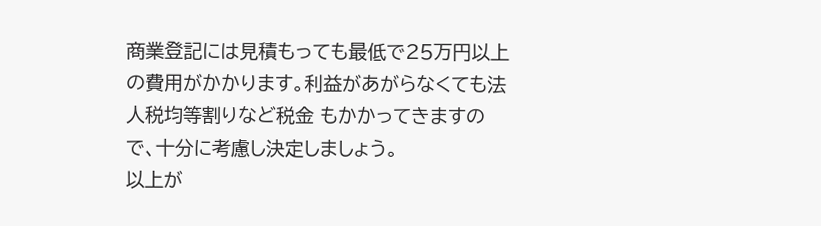商業登記には見積もっても最低で25万円以上の費用がかかります。利益があがらなくても法人税均等割りなど税金 もかかってきますので、十分に考慮し決定しましょう。
以上が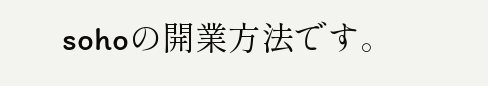sohoの開業方法です。